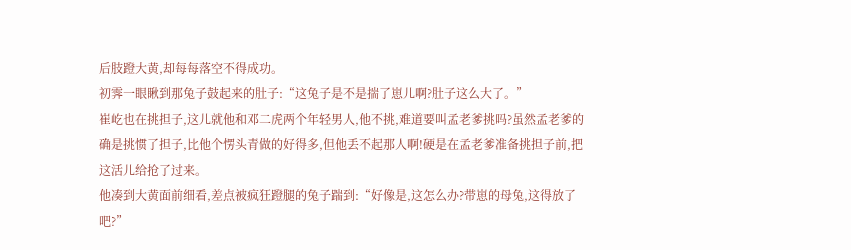后肢蹬大黄,却每每落空不得成功。
初霁一眼瞅到那兔子鼓起来的肚子:“这兔子是不是揣了崽儿啊?肚子这么大了。”
崔屹也在挑担子,这儿就他和邓二虎两个年轻男人,他不挑,难道要叫孟老爹挑吗?虽然孟老爹的确是挑惯了担子,比他个愣头青做的好得多,但他丢不起那人啊!硬是在孟老爹准备挑担子前,把这活儿给抢了过来。
他凑到大黄面前细看,差点被疯狂蹬腿的兔子踹到:“好像是,这怎么办?带崽的母兔,这得放了吧?”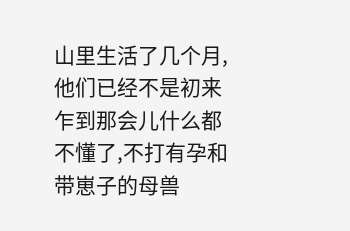山里生活了几个月,他们已经不是初来乍到那会儿什么都不懂了,不打有孕和带崽子的母兽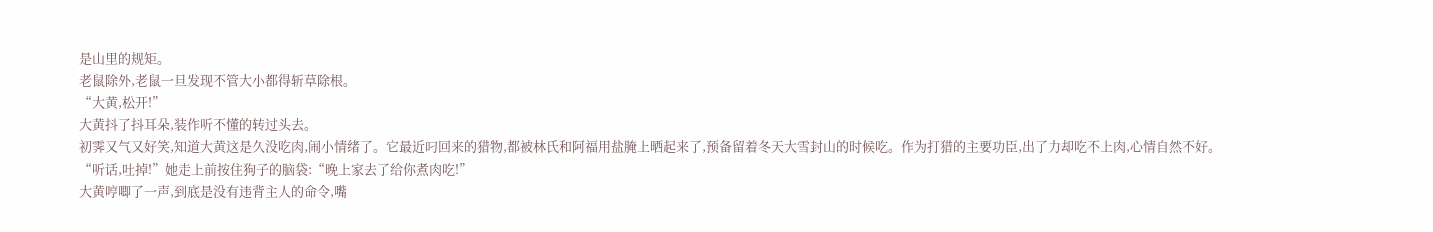是山里的规矩。
老鼠除外,老鼠一旦发现不管大小都得斩草除根。
“大黄,松开!”
大黄抖了抖耳朵,装作听不懂的转过头去。
初霁又气又好笑,知道大黄这是久没吃肉,闹小情绪了。它最近叼回来的猎物,都被林氏和阿福用盐腌上晒起来了,预备留着冬天大雪封山的时候吃。作为打猎的主要功臣,出了力却吃不上肉,心情自然不好。
“听话,吐掉!”她走上前按住狗子的脑袋:“晚上家去了给你煮肉吃!”
大黄哼唧了一声,到底是没有违背主人的命令,嘴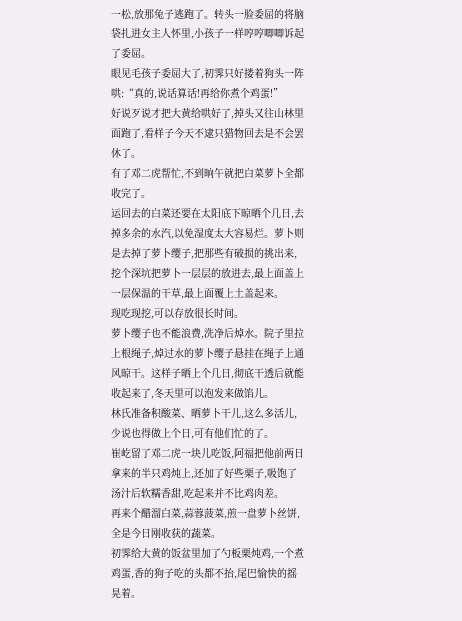一松,放那兔子逃跑了。转头一脸委屈的将脑袋扎进女主人怀里,小孩子一样哼哼唧唧诉起了委屈。
眼见毛孩子委屈大了,初霁只好搂着狗头一阵哄:“真的,说话算话!再给你煮个鸡蛋!”
好说歹说才把大黄给哄好了,掉头又往山林里面跑了,看样子今天不逮只猎物回去是不会罢休了。
有了邓二虎帮忙,不到晌午就把白菜萝卜全都收完了。
运回去的白菜还要在太阳底下晾晒个几日,去掉多余的水汽,以免湿度太大容易烂。萝卜则是去掉了萝卜缨子,把那些有破损的挑出来,挖个深坑把萝卜一层层的放进去,最上面盖上一层保温的干草,最上面覆上土盖起来。
现吃现挖,可以存放很长时间。
萝卜缨子也不能浪费,洗净后焯水。院子里拉上根绳子,焯过水的萝卜缨子悬挂在绳子上通风晾干。这样子晒上个几日,彻底干透后就能收起来了,冬天里可以泡发来做馅儿。
林氏准备积酸菜、晒萝卜干儿,这么多活儿,少说也得做上个日,可有他们忙的了。
崔屹留了邓二虎一块儿吃饭,阿福把他前两日拿来的半只鸡炖上,还加了好些栗子,吸饱了汤汁后软糯香甜,吃起来并不比鸡肉差。
再来个醋溜白菜,蒜蓉菠菜,煎一盘萝卜丝饼,全是今日刚收获的蔬菜。
初霁给大黄的饭盆里加了勺板栗炖鸡,一个煮鸡蛋,香的狗子吃的头都不抬,尾巴愉快的摇晃着。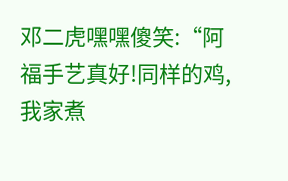邓二虎嘿嘿傻笑:“阿福手艺真好!同样的鸡,我家煮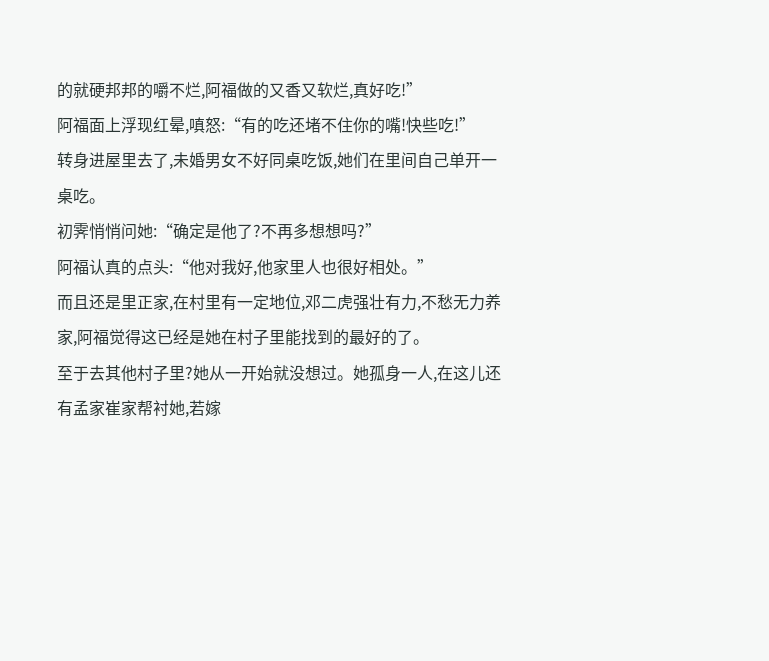的就硬邦邦的嚼不烂,阿福做的又香又软烂,真好吃!”
阿福面上浮现红晕,嗔怒:“有的吃还堵不住你的嘴!快些吃!”
转身进屋里去了,未婚男女不好同桌吃饭,她们在里间自己单开一桌吃。
初霁悄悄问她:“确定是他了?不再多想想吗?”
阿福认真的点头:“他对我好,他家里人也很好相处。”
而且还是里正家,在村里有一定地位,邓二虎强壮有力,不愁无力养家,阿福觉得这已经是她在村子里能找到的最好的了。
至于去其他村子里?她从一开始就没想过。她孤身一人,在这儿还有孟家崔家帮衬她,若嫁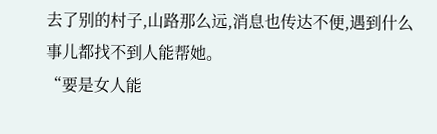去了别的村子,山路那么远,消息也传达不便,遇到什么事儿都找不到人能帮她。
“要是女人能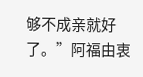够不成亲就好了。”阿福由衷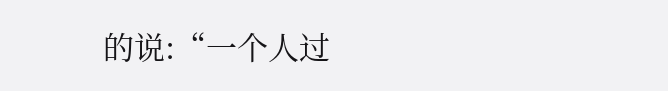的说:“一个人过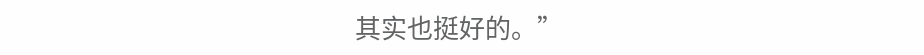其实也挺好的。”